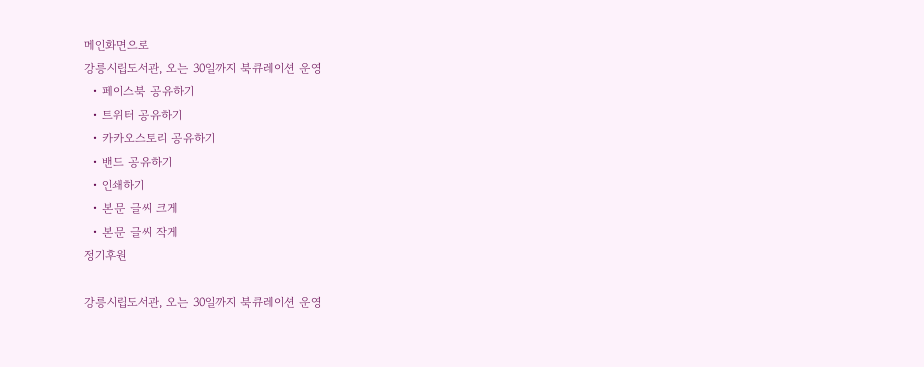메인화면으로
강릉시립도서관, 오는 30일까지 북큐레이션 운영
  • 페이스북 공유하기
  • 트위터 공유하기
  • 카카오스토리 공유하기
  • 밴드 공유하기
  • 인쇄하기
  • 본문 글씨 크게
  • 본문 글씨 작게
정기후원

강릉시립도서관, 오는 30일까지 북큐레이션 운영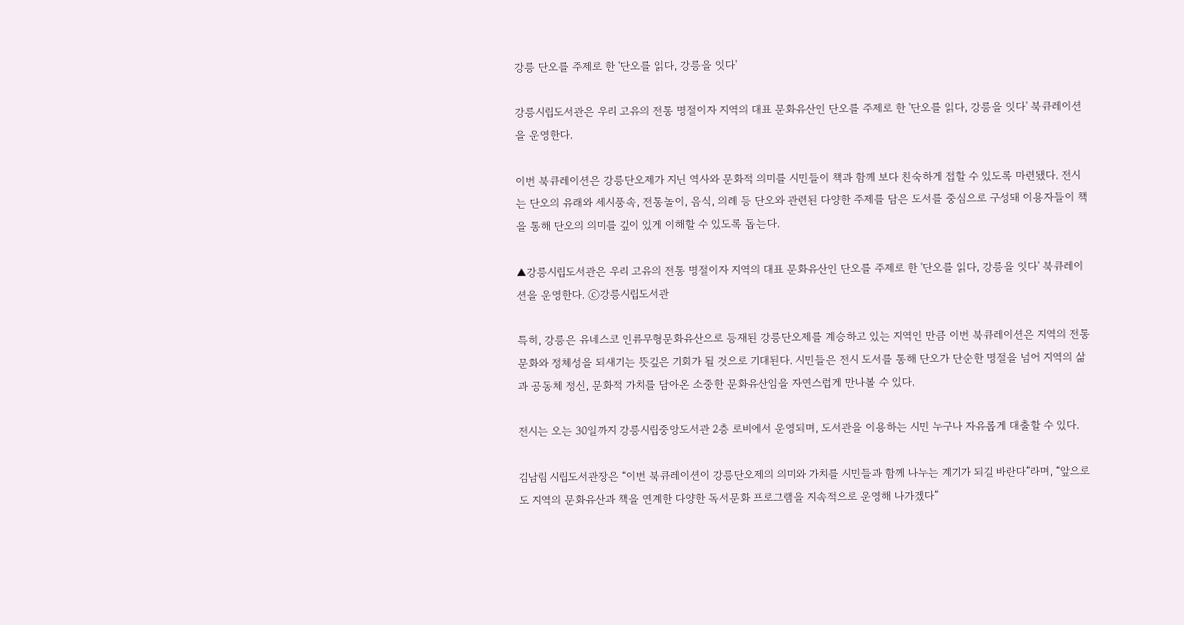강릉 단오를 주제로 한 '단오를 읽다, 강릉을 잇다'

강릉시립도서관은 우리 고유의 전통 명절이자 지역의 대표 문화유산인 단오를 주제로 한 '단오를 읽다, 강릉을 잇다' 북큐레이션을 운영한다.

이번 북큐레이션은 강릉단오제가 지닌 역사와 문화적 의미를 시민들이 책과 함께 보다 친숙하게 접할 수 있도록 마련됐다. 전시는 단오의 유래와 세시풍속, 전통놀이, 음식, 의례 등 단오와 관련된 다양한 주제를 담은 도서를 중심으로 구성돼 이용자들이 책을 통해 단오의 의미를 깊이 있게 이해할 수 있도록 돕는다.

▲강릉시립도서관은 우리 고유의 전통 명절이자 지역의 대표 문화유산인 단오를 주제로 한 '단오를 읽다, 강릉을 잇다' 북큐레이션을 운영한다. ⓒ강릉시립도서관

특히, 강릉은 유네스코 인류무형문화유산으로 등재된 강릉단오제를 계승하고 있는 지역인 만큼 이번 북큐레이션은 지역의 전통문화와 정체성을 되새기는 뜻깊은 기회가 될 것으로 기대된다. 시민들은 전시 도서를 통해 단오가 단순한 명절을 넘어 지역의 삶과 공동체 정신, 문화적 가치를 담아온 소중한 문화유산임을 자연스럽게 만나볼 수 있다.

전시는 오는 30일까지 강릉시립중앙도서관 2층 로비에서 운영되며, 도서관을 이용하는 시민 누구나 자유롭게 대출할 수 있다.

김남림 시립도서관장은 “이번 북큐레이션이 강릉단오제의 의미와 가치를 시민들과 함께 나누는 계기가 되길 바란다”라며, “앞으로도 지역의 문화유산과 책을 연계한 다양한 독서문화 프로그램을 지속적으로 운영해 나가겠다”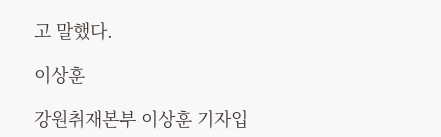고 말했다.

이상훈

강원취재본부 이상훈 기자입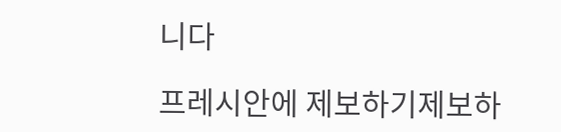니다

프레시안에 제보하기제보하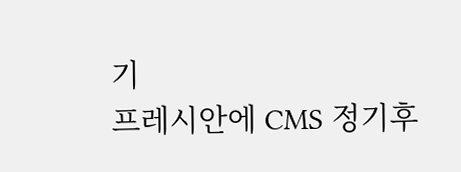기
프레시안에 CMS 정기후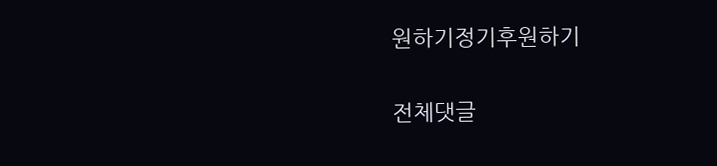원하기정기후원하기

전체댓글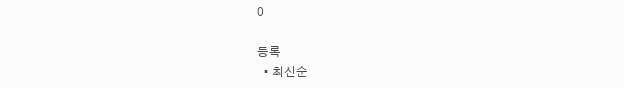0

등록
  • 최신순